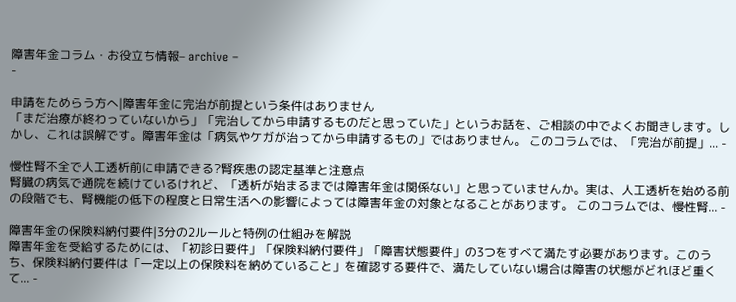障害年金コラム・お役立ち情報– archive –
-

申請をためらう方へ|障害年金に完治が前提という条件はありません
「まだ治療が終わっていないから」「完治してから申請するものだと思っていた」というお話を、ご相談の中でよくお聞きします。しかし、これは誤解です。障害年金は「病気やケガが治ってから申請するもの」ではありません。 このコラムでは、「完治が前提」... -

慢性腎不全で人工透析前に申請できる?腎疾患の認定基準と注意点
腎臓の病気で通院を続けているけれど、「透析が始まるまでは障害年金は関係ない」と思っていませんか。実は、人工透析を始める前の段階でも、腎機能の低下の程度と日常生活への影響によっては障害年金の対象となることがあります。 このコラムでは、慢性腎... -

障害年金の保険料納付要件|3分の2ルールと特例の仕組みを解説
障害年金を受給するためには、「初診日要件」「保険料納付要件」「障害状態要件」の3つをすべて満たす必要があります。このうち、保険料納付要件は「一定以上の保険料を納めていること」を確認する要件で、満たしていない場合は障害の状態がどれほど重くて... -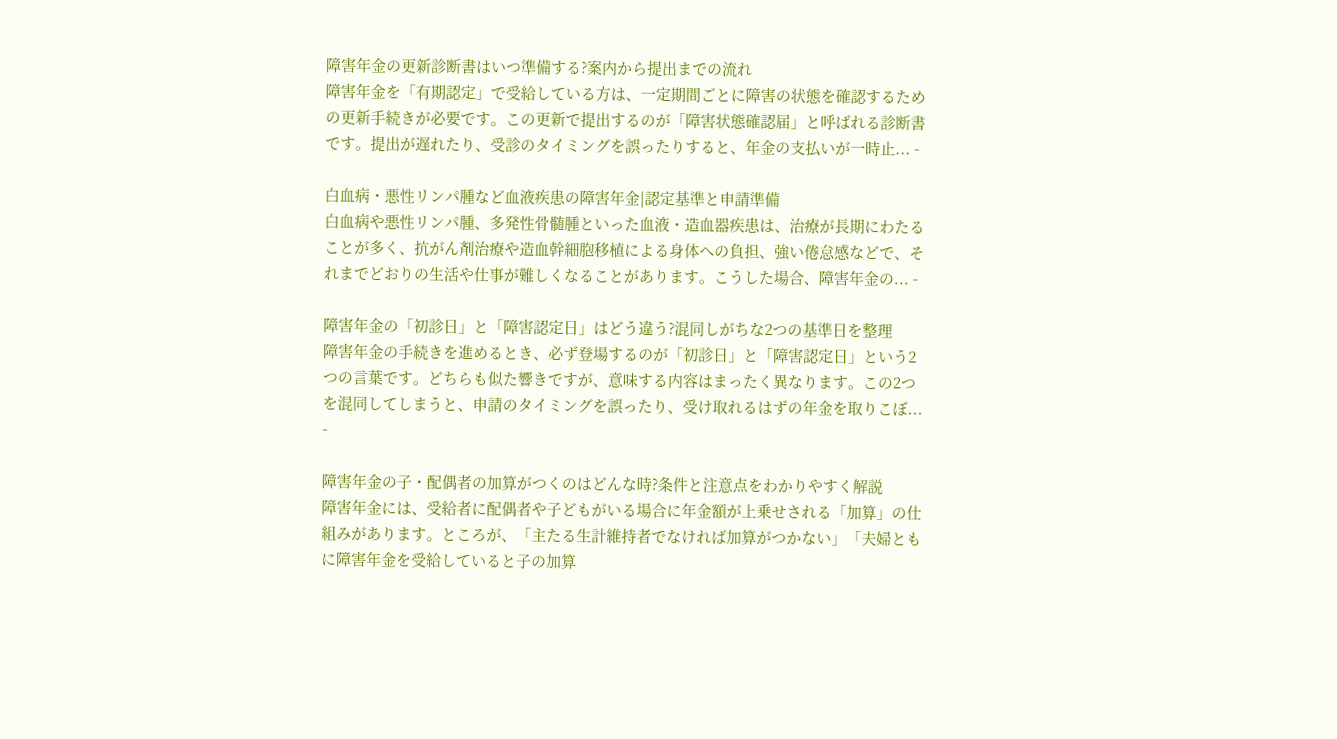障害年金の更新診断書はいつ準備する?案内から提出までの流れ
障害年金を「有期認定」で受給している方は、一定期間ごとに障害の状態を確認するための更新手続きが必要です。この更新で提出するのが「障害状態確認届」と呼ばれる診断書です。提出が遅れたり、受診のタイミングを誤ったりすると、年金の支払いが一時止... -

白血病・悪性リンパ腫など血液疾患の障害年金|認定基準と申請準備
白血病や悪性リンパ腫、多発性骨髄腫といった血液・造血器疾患は、治療が長期にわたることが多く、抗がん剤治療や造血幹細胞移植による身体への負担、強い倦怠感などで、それまでどおりの生活や仕事が難しくなることがあります。こうした場合、障害年金の... -

障害年金の「初診日」と「障害認定日」はどう違う?混同しがちな2つの基準日を整理
障害年金の手続きを進めるとき、必ず登場するのが「初診日」と「障害認定日」という2つの言葉です。どちらも似た響きですが、意味する内容はまったく異なります。この2つを混同してしまうと、申請のタイミングを誤ったり、受け取れるはずの年金を取りこぼ... -

障害年金の子・配偶者の加算がつくのはどんな時?条件と注意点をわかりやすく解説
障害年金には、受給者に配偶者や子どもがいる場合に年金額が上乗せされる「加算」の仕組みがあります。ところが、「主たる生計維持者でなければ加算がつかない」「夫婦ともに障害年金を受給していると子の加算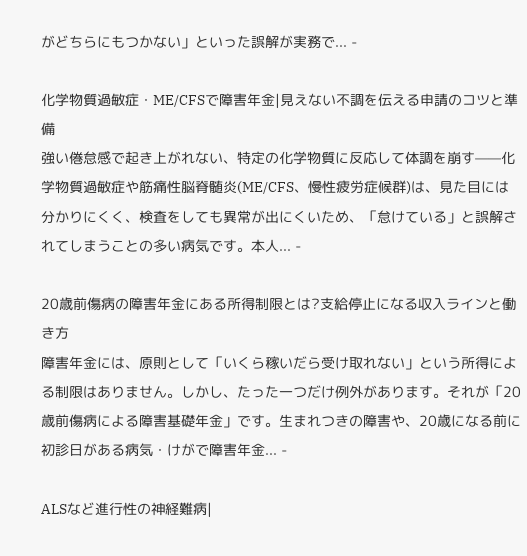がどちらにもつかない」といった誤解が実務で... -

化学物質過敏症・ME/CFSで障害年金|見えない不調を伝える申請のコツと準備
強い倦怠感で起き上がれない、特定の化学物質に反応して体調を崩す——化学物質過敏症や筋痛性脳脊髄炎(ME/CFS、慢性疲労症候群)は、見た目には分かりにくく、検査をしても異常が出にくいため、「怠けている」と誤解されてしまうことの多い病気です。本人... -

20歳前傷病の障害年金にある所得制限とは?支給停止になる収入ラインと働き方
障害年金には、原則として「いくら稼いだら受け取れない」という所得による制限はありません。しかし、たった一つだけ例外があります。それが「20歳前傷病による障害基礎年金」です。生まれつきの障害や、20歳になる前に初診日がある病気・けがで障害年金... -

ALSなど進行性の神経難病|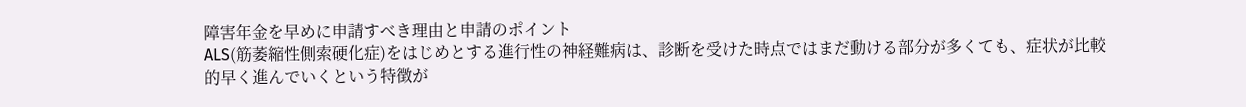障害年金を早めに申請すべき理由と申請のポイント
ALS(筋萎縮性側索硬化症)をはじめとする進行性の神経難病は、診断を受けた時点ではまだ動ける部分が多くても、症状が比較的早く進んでいくという特徴が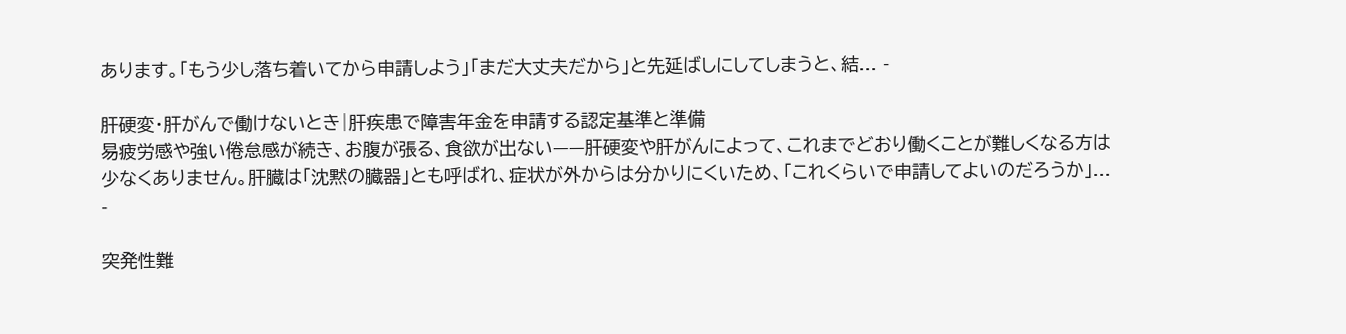あります。「もう少し落ち着いてから申請しよう」「まだ大丈夫だから」と先延ばしにしてしまうと、結... -

肝硬変・肝がんで働けないとき|肝疾患で障害年金を申請する認定基準と準備
易疲労感や強い倦怠感が続き、お腹が張る、食欲が出ない——肝硬変や肝がんによって、これまでどおり働くことが難しくなる方は少なくありません。肝臓は「沈黙の臓器」とも呼ばれ、症状が外からは分かりにくいため、「これくらいで申請してよいのだろうか」... -

突発性難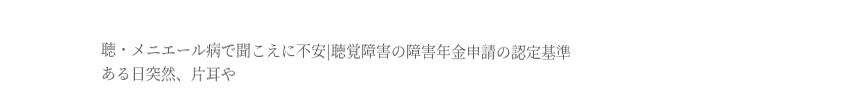聴・メニエール病で聞こえに不安|聴覚障害の障害年金申請の認定基準
ある日突然、片耳や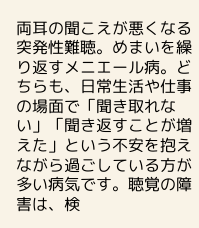両耳の聞こえが悪くなる突発性難聴。めまいを繰り返すメニエール病。どちらも、日常生活や仕事の場面で「聞き取れない」「聞き返すことが増えた」という不安を抱えながら過ごしている方が多い病気です。聴覚の障害は、検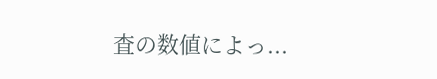査の数値によっ...